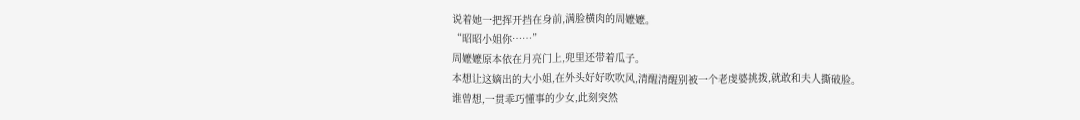说着她一把挥开挡在身前,满脸横肉的周嬷嬷。
“昭昭小姐你……”
周嬷嬷原本依在月亮门上,兜里还带着瓜子。
本想让这嫡出的大小姐,在外头好好吹吹风,清醒清醒别被一个老虔婆挑拨,就敢和夫人撕破脸。
谁曾想,一贯乖巧懂事的少女,此刻突然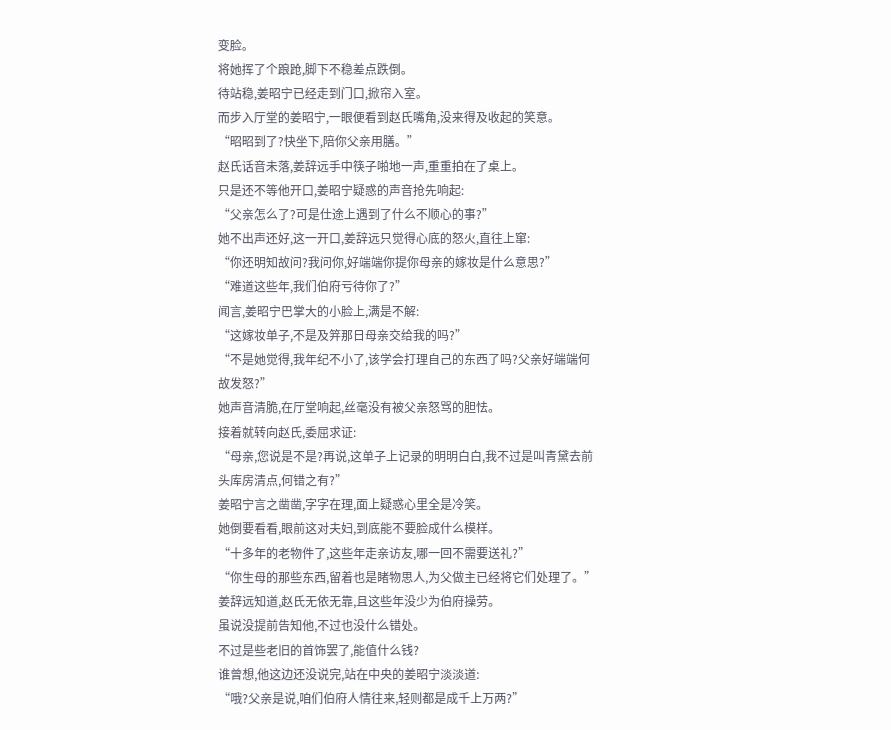变脸。
将她挥了个踉跄,脚下不稳差点跌倒。
待站稳,姜昭宁已经走到门口,掀帘入室。
而步入厅堂的姜昭宁,一眼便看到赵氏嘴角,没来得及收起的笑意。
“昭昭到了?快坐下,陪你父亲用膳。”
赵氏话音未落,姜辞远手中筷子啪地一声,重重拍在了桌上。
只是还不等他开口,姜昭宁疑惑的声音抢先响起:
“父亲怎么了?可是仕途上遇到了什么不顺心的事?”
她不出声还好,这一开口,姜辞远只觉得心底的怒火,直往上窜:
“你还明知故问?我问你,好端端你提你母亲的嫁妆是什么意思?”
“难道这些年,我们伯府亏待你了?”
闻言,姜昭宁巴掌大的小脸上,满是不解:
“这嫁妆单子,不是及笄那日母亲交给我的吗?”
“不是她觉得,我年纪不小了,该学会打理自己的东西了吗?父亲好端端何故发怒?”
她声音清脆,在厅堂响起,丝毫没有被父亲怒骂的胆怯。
接着就转向赵氏,委屈求证:
“母亲,您说是不是?再说,这单子上记录的明明白白,我不过是叫青黛去前头库房清点,何错之有?”
姜昭宁言之凿凿,字字在理,面上疑惑心里全是冷笑。
她倒要看看,眼前这对夫妇,到底能不要脸成什么模样。
“十多年的老物件了,这些年走亲访友,哪一回不需要送礼?”
“你生母的那些东西,留着也是睹物思人,为父做主已经将它们处理了。”
姜辞远知道,赵氏无依无靠,且这些年没少为伯府操劳。
虽说没提前告知他,不过也没什么错处。
不过是些老旧的首饰罢了,能值什么钱?
谁曾想,他这边还没说完,站在中央的姜昭宁淡淡道:
“哦?父亲是说,咱们伯府人情往来,轻则都是成千上万两?”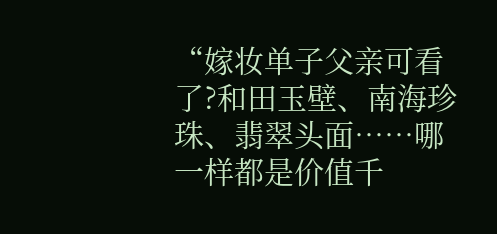“嫁妆单子父亲可看了?和田玉壁、南海珍珠、翡翠头面……哪一样都是价值千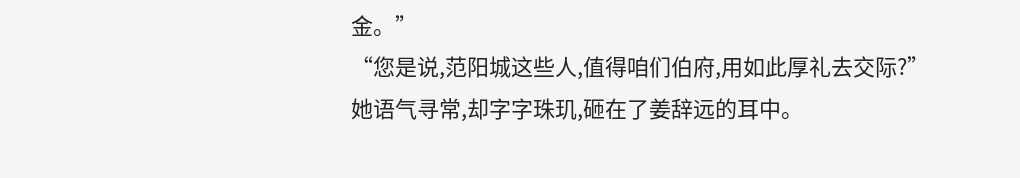金。”
“您是说,范阳城这些人,值得咱们伯府,用如此厚礼去交际?”
她语气寻常,却字字珠玑,砸在了姜辞远的耳中。